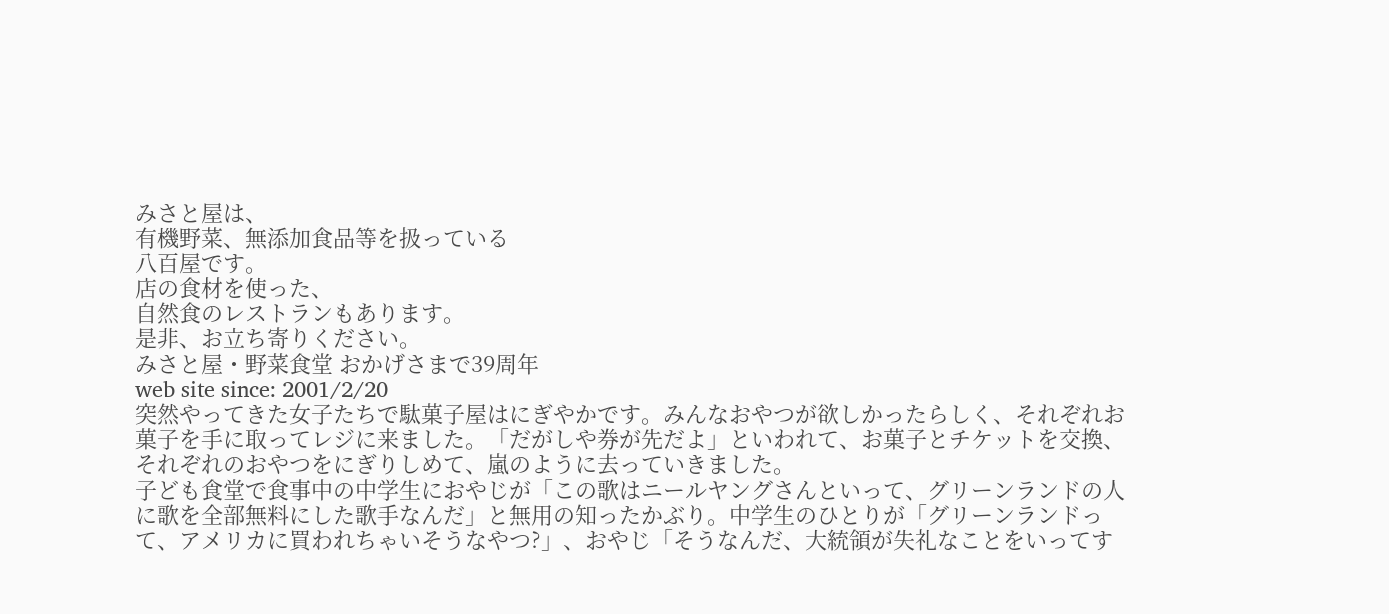みさと屋は、
有機野菜、無添加食品等を扱っている
八百屋です。
店の食材を使った、
自然食のレストランもあります。
是非、お立ち寄りください。
みさと屋・野菜食堂 おかげさまで39周年
web site since: 2001/2/20
突然やってきた女子たちで駄菓子屋はにぎやかです。みんなおやつが欲しかったらしく、それぞれお菓子を手に取ってレジに来ました。「だがしや券が先だよ」といわれて、お菓子とチケットを交換、それぞれのおやつをにぎりしめて、嵐のように去っていきました。
子ども食堂で食事中の中学生におやじが「この歌はニールヤングさんといって、グリーンランドの人に歌を全部無料にした歌手なんだ」と無用の知ったかぶり。中学生のひとりが「グリーンランドって、アメリカに買われちゃいそうなやつ?」、おやじ「そうなんだ、大統領が失礼なことをいってす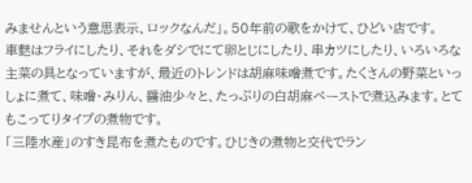みませんという意思表示、ロックなんだ」。50年前の歌をかけて、ひどい店です。
車麩はフライにしたり、それをダシでにて卵とじにしたり、串カツにしたり、いろいろな主菜の具となっていますが、最近のトレンドは胡麻味噌煮です。たくさんの野菜といっしょに煮て、味噌・みりん、醤油少々と、たっぷりの白胡麻ペーストで煮込みます。とてもこってりタイプの煮物です。
「三陸水産」のすき昆布を煮たものです。ひじきの煮物と交代でラン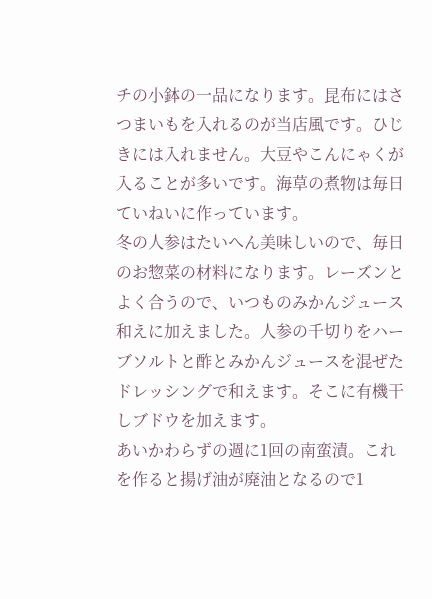チの小鉢の一品になります。昆布にはさつまいもを入れるのが当店風です。ひじきには入れません。大豆やこんにゃくが入ることが多いです。海草の煮物は毎日ていねいに作っています。
冬の人参はたいへん美味しいので、毎日のお惣菜の材料になります。レーズンとよく合うので、いつものみかんジュース和えに加えました。人参の千切りをハーブソルトと酢とみかんジュースを混ぜたドレッシングで和えます。そこに有機干しブドウを加えます。
あいかわらずの週に1回の南蛮漬。これを作ると揚げ油が廃油となるので1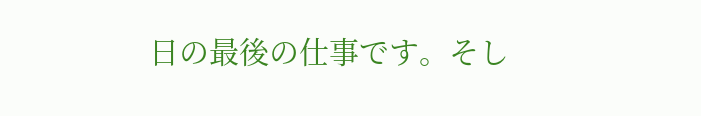日の最後の仕事です。そし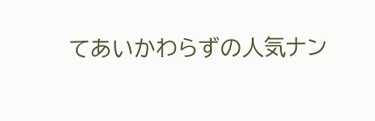てあいかわらずの人気ナン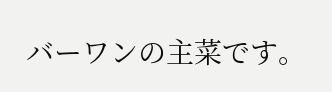バーワンの主菜です。